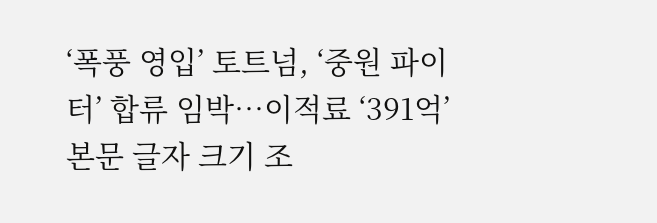‘폭풍 영입’ 토트넘, ‘중원 파이터’ 합류 임박…이적료 ‘391억’
본문 글자 크기 조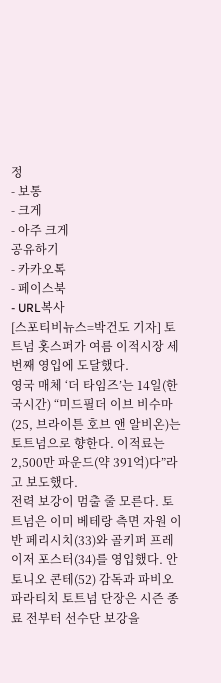정
- 보통
- 크게
- 아주 크게
공유하기
- 카카오톡
- 페이스북
- URL복사
[스포티비뉴스=박건도 기자] 토트넘 홋스퍼가 여름 이적시장 세 번째 영입에 도달했다.
영국 매체 ‘더 타임즈’는 14일(한국시간) “미드필더 이브 비수마(25, 브라이튼 호브 앤 알비온)는 토트넘으로 향한다. 이적료는 2,500만 파운드(약 391억)다”라고 보도했다.
전력 보강이 멈출 줄 모른다. 토트넘은 이미 베테랑 측면 자원 이반 페리시치(33)와 골키퍼 프레이저 포스터(34)를 영입했다. 안토니오 콘테(52) 감독과 파비오 파라티치 토트넘 단장은 시즌 종료 전부터 선수단 보강을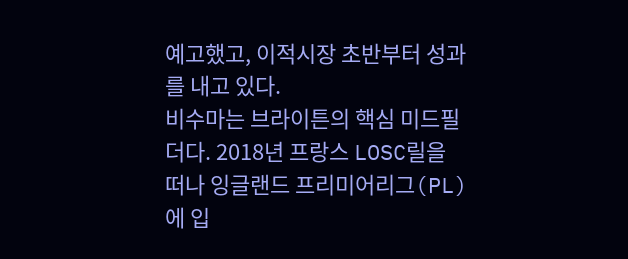예고했고, 이적시장 초반부터 성과를 내고 있다.
비수마는 브라이튼의 핵심 미드필더다. 2018년 프랑스 LOSC릴을 떠나 잉글랜드 프리미어리그(PL)에 입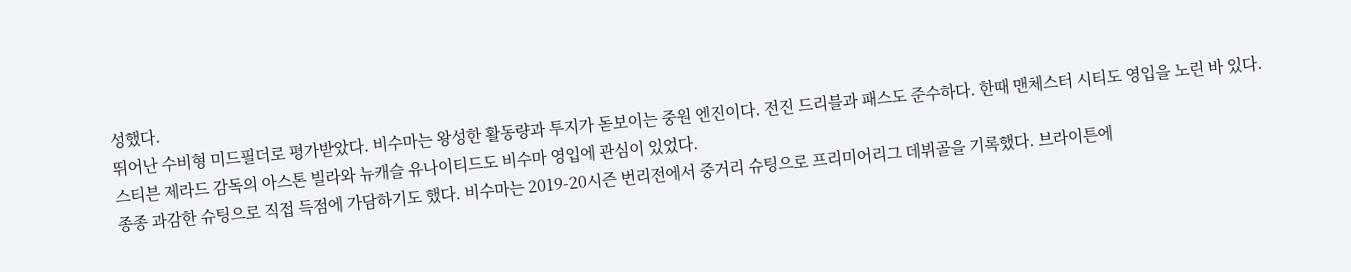성했다.
뛰어난 수비형 미드필더로 평가받았다. 비수마는 왕성한 활동량과 투지가 돋보이는 중원 엔진이다. 전진 드리블과 패스도 준수하다. 한때 맨체스터 시티도 영입을 노린 바 있다. 스티븐 제라드 감독의 아스톤 빌라와 뉴캐슬 유나이티드도 비수마 영입에 관심이 있었다.
종종 과감한 슈팅으로 직접 득점에 가담하기도 했다. 비수마는 2019-20시즌 번리전에서 중거리 슈팅으로 프리미어리그 데뷔골을 기록했다. 브라이튼에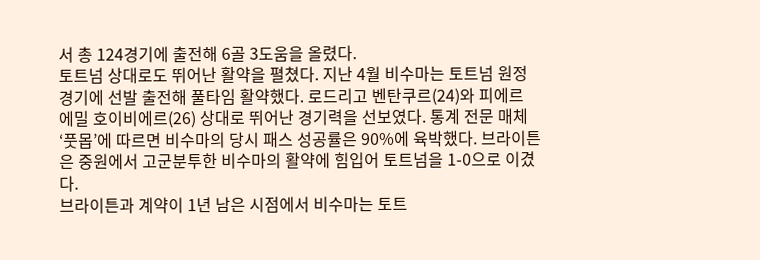서 총 124경기에 출전해 6골 3도움을 올렸다.
토트넘 상대로도 뛰어난 활약을 펼쳤다. 지난 4월 비수마는 토트넘 원정경기에 선발 출전해 풀타임 활약했다. 로드리고 벤탄쿠르(24)와 피에르 에밀 호이비에르(26) 상대로 뛰어난 경기력을 선보였다. 통계 전문 매체 ‘풋몹’에 따르면 비수마의 당시 패스 성공률은 90%에 육박했다. 브라이튼은 중원에서 고군분투한 비수마의 활약에 힘입어 토트넘을 1-0으로 이겼다.
브라이튼과 계약이 1년 남은 시점에서 비수마는 토트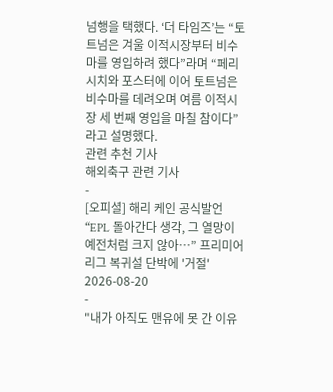넘행을 택했다. ‘더 타임즈’는 “토트넘은 겨울 이적시장부터 비수마를 영입하려 했다”라며 “페리시치와 포스터에 이어 토트넘은 비수마를 데려오며 여름 이적시장 세 번째 영입을 마칠 참이다”라고 설명했다.
관련 추천 기사
해외축구 관련 기사
-
[오피셜] 해리 케인 공식발언 “EPL 돌아간다 생각, 그 열망이 예전처럼 크지 않아…” 프리미어리그 복귀설 단박에 '거절'
2026-08-20
-
"내가 아직도 맨유에 못 간 이유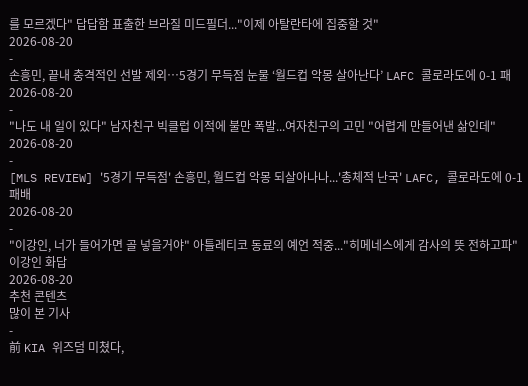를 모르겠다" 답답함 표출한 브라질 미드필더..."이제 아탈란타에 집중할 것"
2026-08-20
-
손흥민, 끝내 충격적인 선발 제외…5경기 무득점 눈물 ‘월드컵 악몽 살아난다’ LAFC 콜로라도에 0-1 패
2026-08-20
-
"나도 내 일이 있다" 남자친구 빅클럽 이적에 불만 폭발...여자친구의 고민 "어렵게 만들어낸 삶인데"
2026-08-20
-
[MLS REVIEW] '5경기 무득점' 손흥민, 월드컵 악몽 되살아나나...'총체적 난국' LAFC, 콜로라도에 0-1 패배
2026-08-20
-
"이강인, 너가 들어가면 골 넣을거야" 아틀레티코 동료의 예언 적중..."히메네스에게 감사의 뜻 전하고파" 이강인 화답
2026-08-20
추천 콘텐츠
많이 본 기사
-
前 KIA 위즈덤 미쳤다,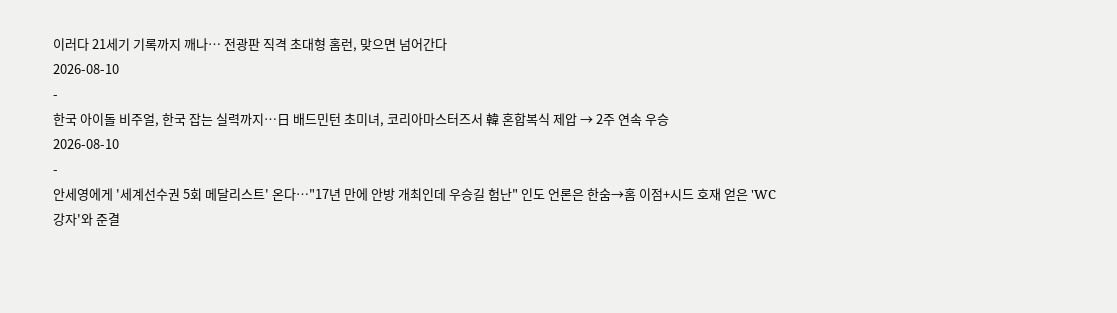이러다 21세기 기록까지 깨나… 전광판 직격 초대형 홈런, 맞으면 넘어간다
2026-08-10
-
한국 아이돌 비주얼, 한국 잡는 실력까지…日 배드민턴 초미녀, 코리아마스터즈서 韓 혼합복식 제압 → 2주 연속 우승
2026-08-10
-
안세영에게 '세계선수권 5회 메달리스트' 온다…"17년 만에 안방 개최인데 우승길 험난" 인도 언론은 한숨→홈 이점+시드 호재 얻은 'WC 강자'와 준결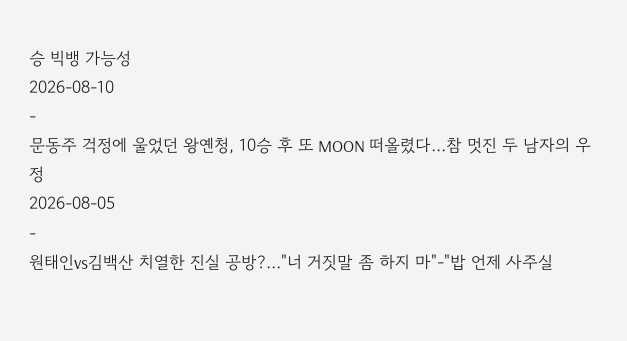승 빅뱅 가능성
2026-08-10
-
문동주 걱정에 울었던 왕옌청, 10승 후 또 MOON 떠올렸다…참 멋진 두 남자의 우정
2026-08-05
-
원태인vs김백산 치열한 진실 공방?…"너 거짓말 좀 하지 마"-"밥 언제 사주실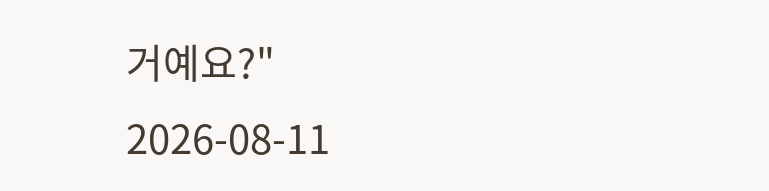거예요?"
2026-08-11